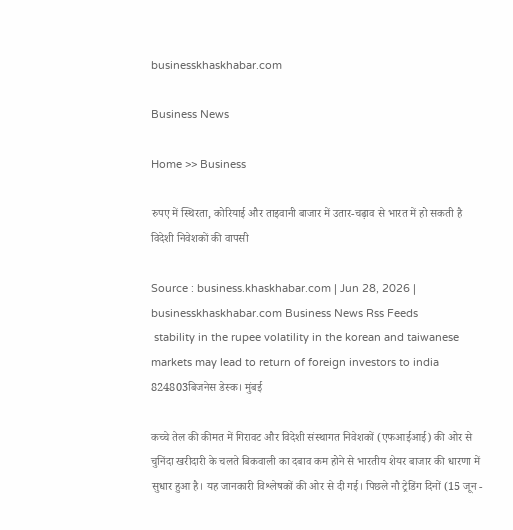businesskhaskhabar.com

Business News

Home >> Business

रुपए में स्थिरता, कोरियाई और ताइवानी बाजार में उतार-चढ़ाव से भारत में हो सकती है विदेशी निवेशकों की वापसी

Source : business.khaskhabar.com | Jun 28, 2026 | businesskhaskhabar.com Business News Rss Feeds
 stability in the rupee volatility in the korean and taiwanese markets may lead to return of foreign investors to india 824803बिजनेस डेस्क। मुंबई

कच्चे तेल की कीमत में गिरावट और विदेशी संस्थागत निवेशकों (एफआईआई) की ओर से चुनिंदा खरीदारी के चलते बिकवाली का दबाव कम होने से भारतीय शेयर बाजार की धारणा में सुधार हुआ है। यह जानकारी विश्लेषकों की ओर से दी गई। पिछले नौ ट्रेडिंग दिनों (15 जून -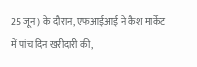25 जून) के दौरान, एफआईआई ने कैश मार्केट में पांच दिन खरीदारी की,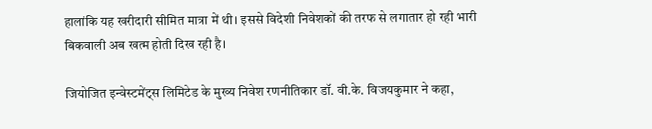हालांकि यह खरीदारी सीमित मात्रा में थी। इससे विदेशी निवेशकों की तरफ से लगातार हो रही भारी बिकवाली अब खत्म होती दिख रही है।

जियोजित इन्वेस्टमेंट्स लिमिटेड के मुख्य निवेश रणनीतिकार डॉ. वी.के. विजयकुमार ने कहा,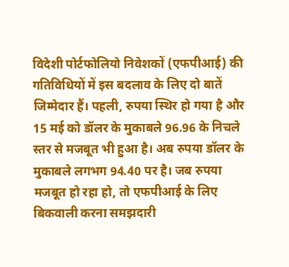विदेशी पोर्टफोलियो निवेशकों (एफपीआई) की गतिविधियों में इस बदलाव के लिए दो बातें जिम्मेदार हैं। पहली, रुपया स्थिर हो गया है और 15 मई को डॉलर के मुकाबले 96.96 के निचले स्तर से मजबूत भी हुआ है। अब रुपया डॉलर के मुकाबले लगभग 94.40 पर है। जब रुपया मजबूत हो रहा हो, तो एफपीआई के लिए बिकवाली करना समझदारी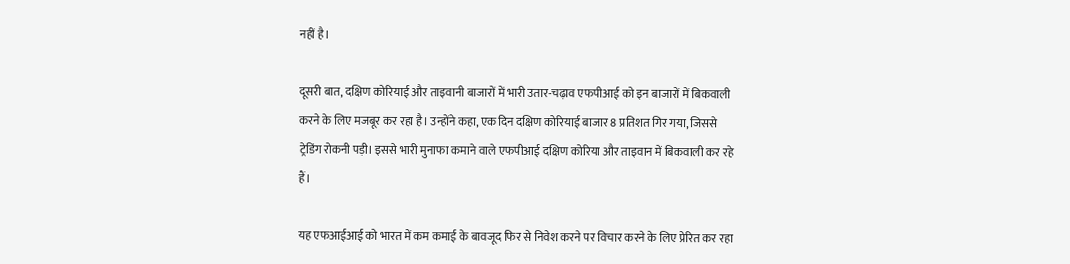नहीं है।

दूसरी बात, दक्षिण कोरियाई और ताइवानी बाजारों में भारी उतार-चढ़ाव एफपीआई को इन बाजारों में बिकवाली करने के लिए मजबूर कर रहा है। उन्होंने कहा, एक दिन दक्षिण कोरियाई बाजार 8 प्रतिशत गिर गया, जिससे ट्रेडिंग रोकनी पड़ी। इससे भारी मुनाफा कमाने वाले एफपीआई दक्षिण कोरिया और ताइवान में बिकवाली कर रहे हैं।

यह एफआईआई को भारत में कम कमाई के बावजूद फिर से निवेश करने पर विचार करने के लिए प्रेरित कर रहा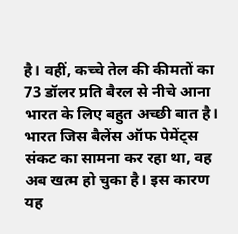है। वहीं, कच्चे तेल की कीमतों का 73 डॉलर प्रति बैरल से नीचे आना भारत के लिए बहुत अच्छी बात है। भारत जिस बैलेंस ऑफ पेमेंट्स संकट का सामना कर रहा था, वह अब खत्म हो चुका है। इस कारण यह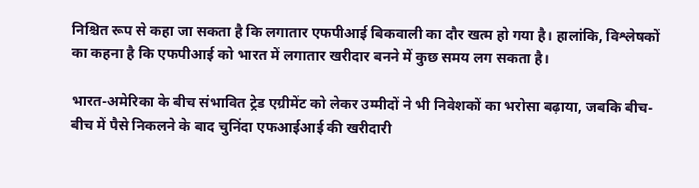निश्चित रूप से कहा जा सकता है कि लगातार एफपीआई बिकवाली का दौर खत्म हो गया है। हालांकि, विश्लेषकों का कहना है कि एफपीआई को भारत में लगातार खरीदार बनने में कुछ समय लग सकता है।

भारत-अमेरिका के बीच संभावित ट्रेड एग्रीमेंट को लेकर उम्मीदों ने भी निवेशकों का भरोसा बढ़ाया, जबकि बीच-बीच में पैसे निकलने के बाद चुनिंदा एफआईआई की खरीदारी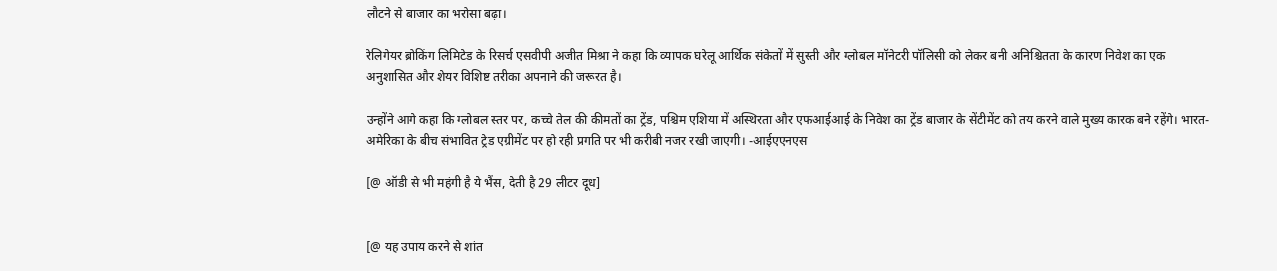लौटने से बाजार का भरोसा बढ़ा।

रेलिगेयर ब्रोकिंग लिमिटेड के रिसर्च एसवीपी अजीत मिश्रा ने कहा कि व्यापक घरेलू आर्थिक संकेतों में सुस्ती और ग्लोबल मॉनेटरी पॉलिसी को लेकर बनी अनिश्चितता के कारण निवेश का एक अनुशासित और शेयर विशिष्ट तरीका अपनाने की जरूरत है।

उन्होंने आगे कहा कि ग्लोबल स्तर पर, कच्चे तेल की कीमतों का ट्रेंड, पश्चिम एशिया में अस्थिरता और एफआईआई के निवेश का ट्रेंड बाजार के सेंटीमेंट को तय करने वाले मुख्य कारक बने रहेंगे। भारत-अमेरिका के बीच संभावित ट्रेड एग्रीमेंट पर हो रही प्रगति पर भी करीबी नजर रखी जाएगी। -आईएएनएस

[@ ऑडी से भी महंगी है ये भैंस, देती है 29 लीटर दूध]


[@ यह उपाय करने से शांत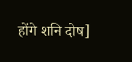होंगे शनि दोष]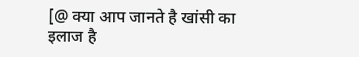[@ क्या आप जानते है खांसी का इलाज है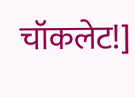चॉकलेट!]